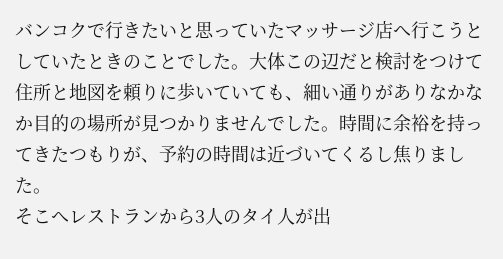バンコクで行きたいと思っていたマッサージ店へ行こうとしていたときのことでした。大体この辺だと検討をつけて住所と地図を頼りに歩いていても、細い通りがありなかなか目的の場所が見つかりませんでした。時間に余裕を持ってきたつもりが、予約の時間は近づいてくるし焦りました。
そこへレストランから3人のタイ人が出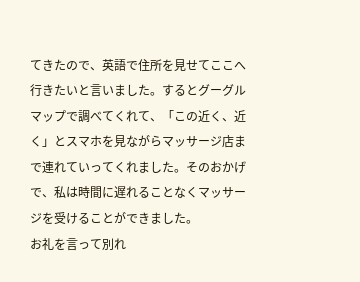てきたので、英語で住所を見せてここへ行きたいと言いました。するとグーグルマップで調べてくれて、「この近く、近く」とスマホを見ながらマッサージ店まで連れていってくれました。そのおかげで、私は時間に遅れることなくマッサージを受けることができました。
お礼を言って別れ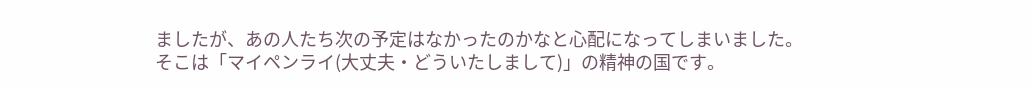ましたが、あの人たち次の予定はなかったのかなと心配になってしまいました。そこは「マイペンライ(大丈夫・どういたしまして)」の精神の国です。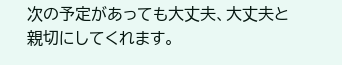次の予定があっても大丈夫、大丈夫と親切にしてくれます。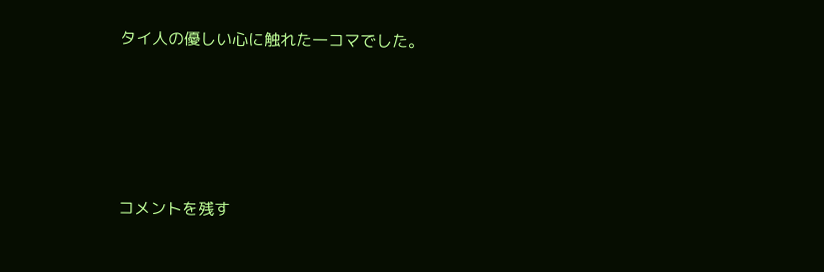タイ人の優しい心に触れた一コマでした。






コメントを残す